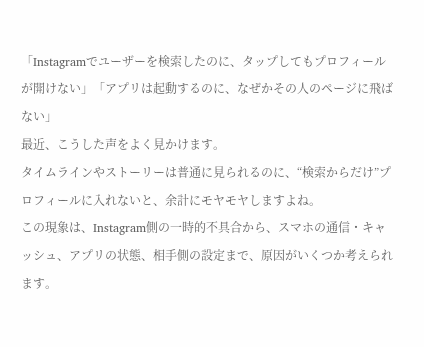「Instagramでユーザーを検索したのに、タップしてもプロフィールが開けない」「アプリは起動するのに、なぜかその人のページに飛ばない」
最近、こうした声をよく見かけます。
タイムラインやストーリーは普通に見られるのに、“検索からだけ”プロフィールに入れないと、余計にモヤモヤしますよね。
この現象は、Instagram側の一時的不具合から、スマホの通信・キャッシュ、アプリの状態、相手側の設定まで、原因がいくつか考えられます。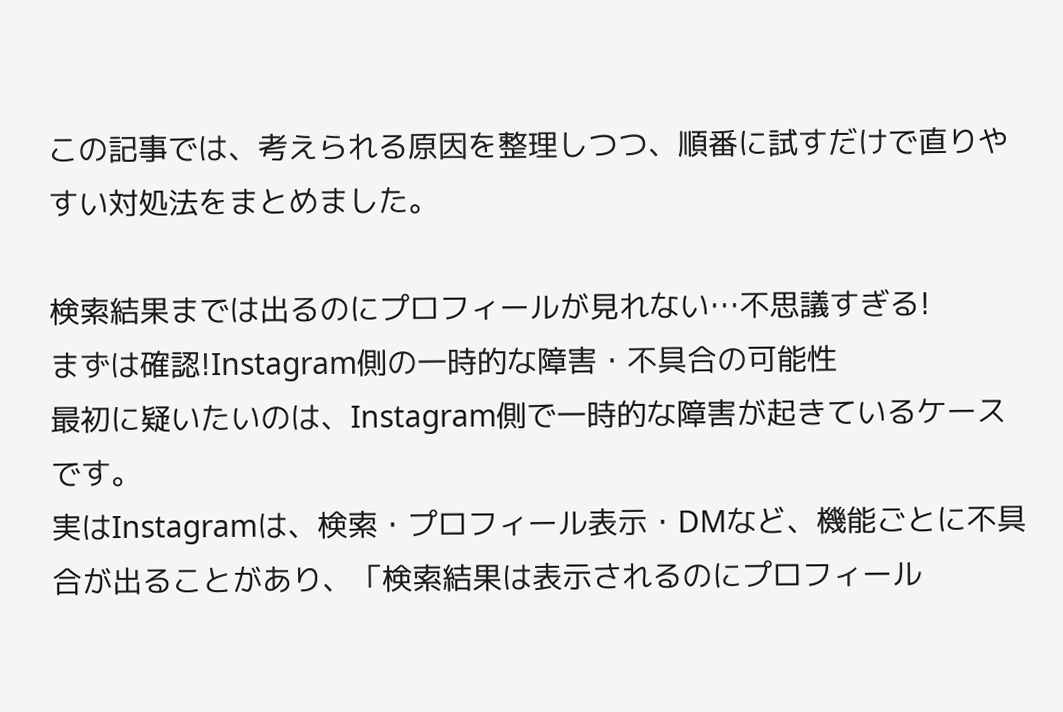この記事では、考えられる原因を整理しつつ、順番に試すだけで直りやすい対処法をまとめました。

検索結果までは出るのにプロフィールが見れない…不思議すぎる!
まずは確認!Instagram側の一時的な障害・不具合の可能性
最初に疑いたいのは、Instagram側で一時的な障害が起きているケースです。
実はInstagramは、検索・プロフィール表示・DMなど、機能ごとに不具合が出ることがあり、「検索結果は表示されるのにプロフィール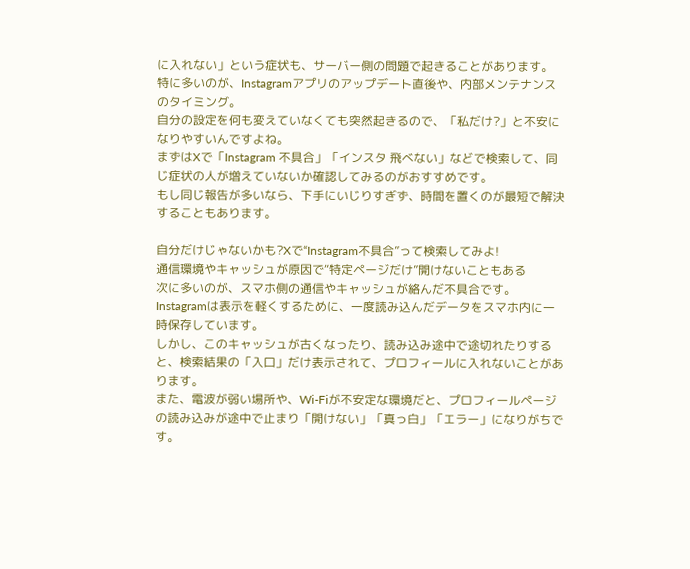に入れない」という症状も、サーバー側の問題で起きることがあります。
特に多いのが、Instagramアプリのアップデート直後や、内部メンテナンスのタイミング。
自分の設定を何も変えていなくても突然起きるので、「私だけ?」と不安になりやすいんですよね。
まずはXで「Instagram 不具合」「インスタ 飛べない」などで検索して、同じ症状の人が増えていないか確認してみるのがおすすめです。
もし同じ報告が多いなら、下手にいじりすぎず、時間を置くのが最短で解決することもあります。

自分だけじゃないかも?Xで“Instagram不具合”って検索してみよ!
通信環境やキャッシュが原因で“特定ページだけ”開けないこともある
次に多いのが、スマホ側の通信やキャッシュが絡んだ不具合です。
Instagramは表示を軽くするために、一度読み込んだデータをスマホ内に一時保存しています。
しかし、このキャッシュが古くなったり、読み込み途中で途切れたりすると、検索結果の「入口」だけ表示されて、プロフィールに入れないことがあります。
また、電波が弱い場所や、Wi-Fiが不安定な環境だと、プロフィールページの読み込みが途中で止まり「開けない」「真っ白」「エラー」になりがちです。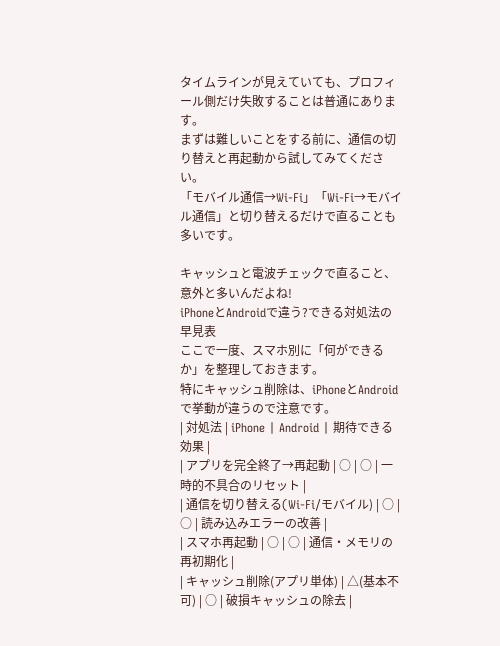タイムラインが見えていても、プロフィール側だけ失敗することは普通にあります。
まずは難しいことをする前に、通信の切り替えと再起動から試してみてください。
「モバイル通信→Wi-Fi」「Wi-Fi→モバイル通信」と切り替えるだけで直ることも多いです。

キャッシュと電波チェックで直ること、意外と多いんだよね!
iPhoneとAndroidで違う?できる対処法の早見表
ここで一度、スマホ別に「何ができるか」を整理しておきます。
特にキャッシュ削除は、iPhoneとAndroidで挙動が違うので注意です。
| 対処法 | iPhone | Android | 期待できる効果 |
| アプリを完全終了→再起動 | ○ | ○ | 一時的不具合のリセット |
| 通信を切り替える(Wi-Fi/モバイル) | ○ | ○ | 読み込みエラーの改善 |
| スマホ再起動 | ○ | ○ | 通信・メモリの再初期化 |
| キャッシュ削除(アプリ単体) | △(基本不可) | ○ | 破損キャッシュの除去 |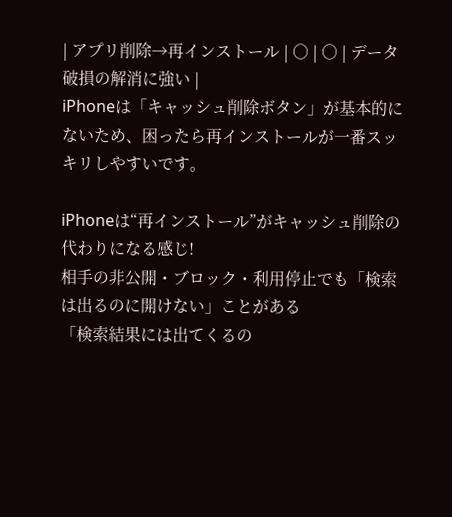| アプリ削除→再インストール | ○ | ○ | データ破損の解消に強い |
iPhoneは「キャッシュ削除ボタン」が基本的にないため、困ったら再インストールが一番スッキリしやすいです。

iPhoneは“再インストール”がキャッシュ削除の代わりになる感じ!
相手の非公開・ブロック・利用停止でも「検索は出るのに開けない」ことがある
「検索結果には出てくるの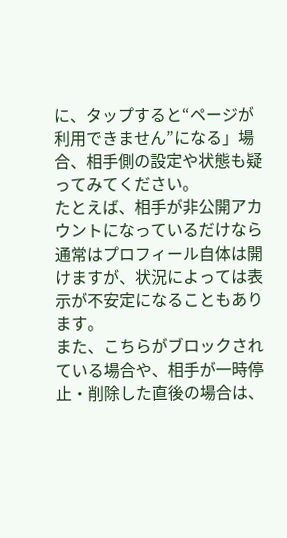に、タップすると“ページが利用できません”になる」場合、相手側の設定や状態も疑ってみてください。
たとえば、相手が非公開アカウントになっているだけなら通常はプロフィール自体は開けますが、状況によっては表示が不安定になることもあります。
また、こちらがブロックされている場合や、相手が一時停止・削除した直後の場合は、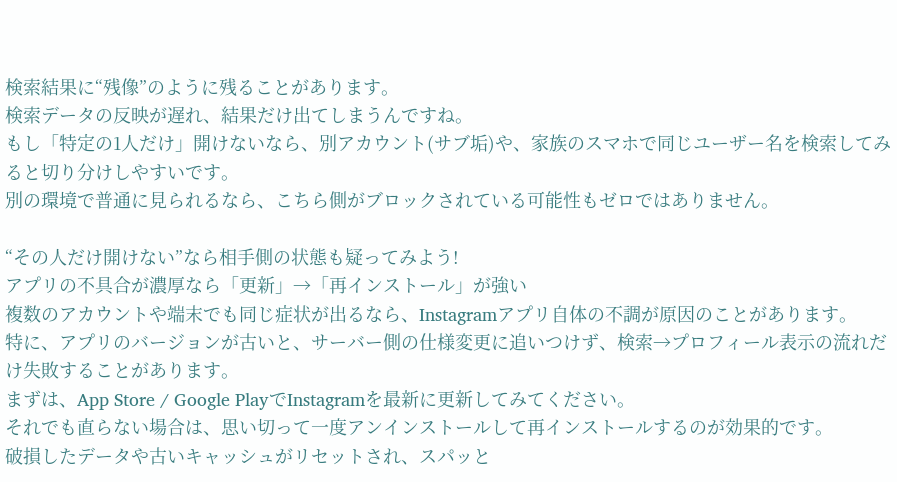検索結果に“残像”のように残ることがあります。
検索データの反映が遅れ、結果だけ出てしまうんですね。
もし「特定の1人だけ」開けないなら、別アカウント(サブ垢)や、家族のスマホで同じユーザー名を検索してみると切り分けしやすいです。
別の環境で普通に見られるなら、こちら側がブロックされている可能性もゼロではありません。

“その人だけ開けない”なら相手側の状態も疑ってみよう!
アプリの不具合が濃厚なら「更新」→「再インストール」が強い
複数のアカウントや端末でも同じ症状が出るなら、Instagramアプリ自体の不調が原因のことがあります。
特に、アプリのバージョンが古いと、サーバー側の仕様変更に追いつけず、検索→プロフィール表示の流れだけ失敗することがあります。
まずは、App Store / Google PlayでInstagramを最新に更新してみてください。
それでも直らない場合は、思い切って一度アンインストールして再インストールするのが効果的です。
破損したデータや古いキャッシュがリセットされ、スパッと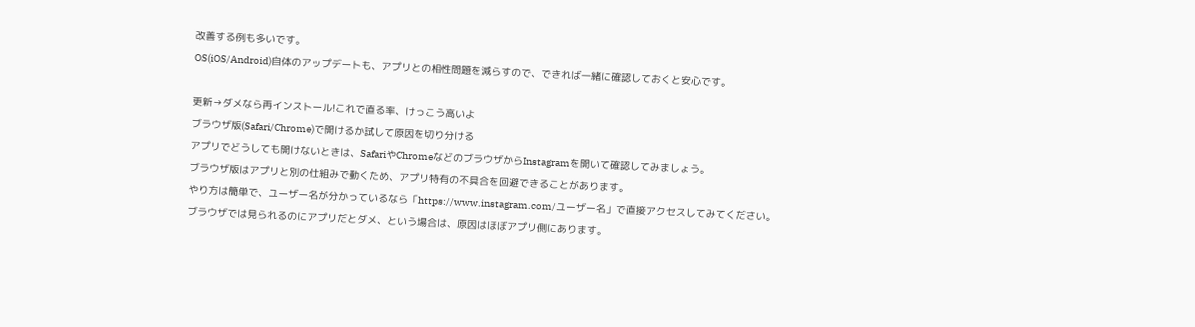改善する例も多いです。
OS(iOS/Android)自体のアップデートも、アプリとの相性問題を減らすので、できれば一緒に確認しておくと安心です。

更新→ダメなら再インストール!これで直る率、けっこう高いよ
ブラウザ版(Safari/Chrome)で開けるか試して原因を切り分ける
アプリでどうしても開けないときは、SafariやChromeなどのブラウザからInstagramを開いて確認してみましょう。
ブラウザ版はアプリと別の仕組みで動くため、アプリ特有の不具合を回避できることがあります。
やり方は簡単で、ユーザー名が分かっているなら「https://www.instagram.com/ユーザー名」で直接アクセスしてみてください。
ブラウザでは見られるのにアプリだとダメ、という場合は、原因はほぼアプリ側にあります。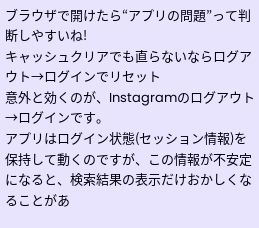ブラウザで開けたら“アプリの問題”って判断しやすいね!
キャッシュクリアでも直らないならログアウト→ログインでリセット
意外と効くのが、Instagramのログアウト→ログインです。
アプリはログイン状態(セッション情報)を保持して動くのですが、この情報が不安定になると、検索結果の表示だけおかしくなることがあ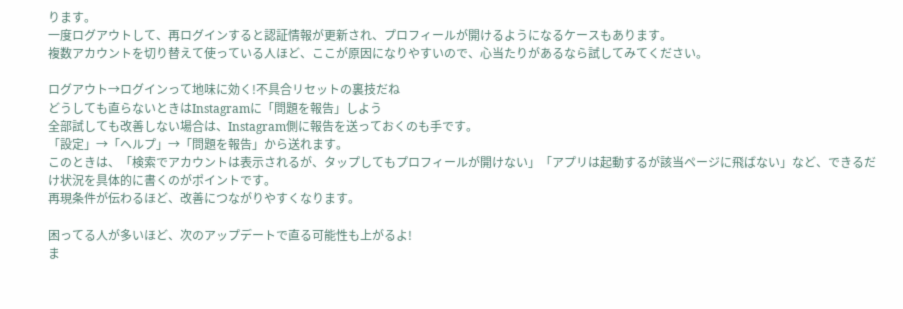ります。
一度ログアウトして、再ログインすると認証情報が更新され、プロフィールが開けるようになるケースもあります。
複数アカウントを切り替えて使っている人ほど、ここが原因になりやすいので、心当たりがあるなら試してみてください。

ログアウト→ログインって地味に効く!不具合リセットの裏技だね
どうしても直らないときはInstagramに「問題を報告」しよう
全部試しても改善しない場合は、Instagram側に報告を送っておくのも手です。
「設定」→「ヘルプ」→「問題を報告」から送れます。
このときは、「検索でアカウントは表示されるが、タップしてもプロフィールが開けない」「アプリは起動するが該当ページに飛ばない」など、できるだけ状況を具体的に書くのがポイントです。
再現条件が伝わるほど、改善につながりやすくなります。

困ってる人が多いほど、次のアップデートで直る可能性も上がるよ!
ま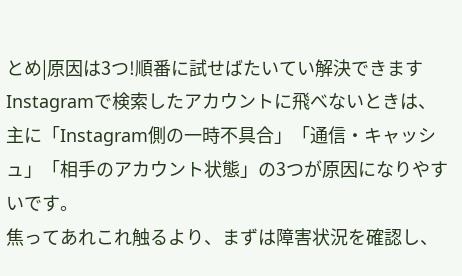とめ|原因は3つ!順番に試せばたいてい解決できます
Instagramで検索したアカウントに飛べないときは、主に「Instagram側の一時不具合」「通信・キャッシュ」「相手のアカウント状態」の3つが原因になりやすいです。
焦ってあれこれ触るより、まずは障害状況を確認し、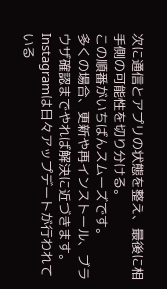次に通信とアプリの状態を整え、最後に相手側の可能性を切り分ける。
この順番がいちばんスムーズです。
多くの場合、更新や再インストール、ブラウザ確認までやれば解決に近づきます。
Instagramは日々アップデートが行われている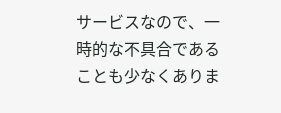サービスなので、一時的な不具合であることも少なくありま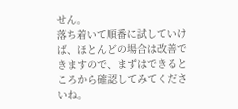せん。
落ち着いて順番に試していけば、ほとんどの場合は改善できますので、まずはできるところから確認してみてくださいね。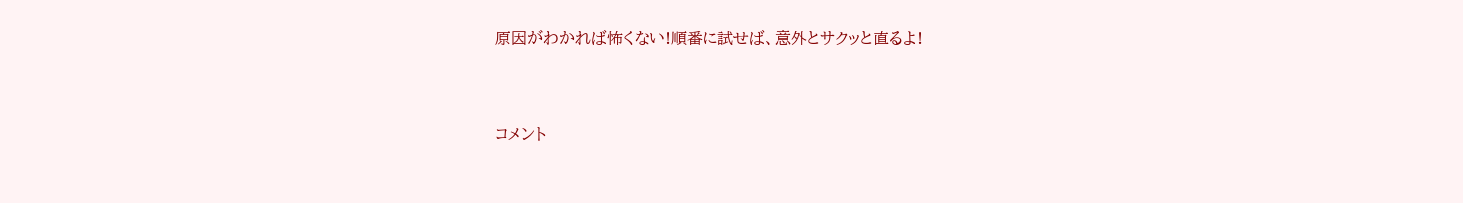原因がわかれば怖くない!順番に試せば、意外とサクッと直るよ!


コメント